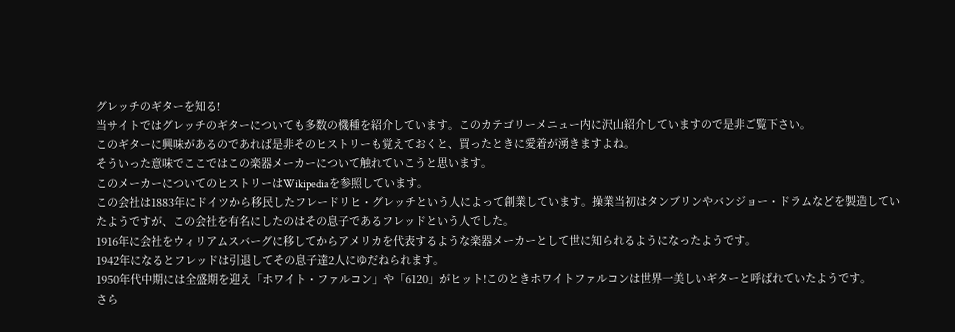グレッチのギターを知る!
当サイトではグレッチのギターについても多数の機種を紹介しています。このカテゴリーメニュー内に沢山紹介していますので是非ご覧下さい。
このギターに興味があるのであれば是非そのヒストリーも覚えておくと、買ったときに愛着が湧きますよね。
そういった意味でここではこの楽器メーカーについて触れていこうと思います。
このメーカーについてのヒストリーはWikipediaを参照しています。
この会社は1883年にドイツから移民したフレードリヒ・グレッチという人によって創業しています。操業当初はタンブリンやバンジョー・ドラムなどを製造していたようですが、この会社を有名にしたのはその息子であるフレッドという人でした。
1916年に会社をウィリアムスバーグに移してからアメリカを代表するような楽器メーカーとして世に知られるようになったようです。
1942年になるとフレッドは引退してその息子達2人にゆだねられます。
1950年代中期には全盛期を迎え「ホワイト・ファルコン」や「6120」がヒット!このときホワイトファルコンは世界一美しいギターと呼ばれていたようです。
さら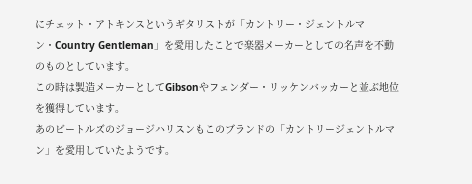にチェット・アトキンスというギタリストが「カントリー・ジェントルマン・Country Gentleman」を愛用したことで楽器メーカーとしての名声を不動のものとしています。
この時は製造メーカーとしてGibsonやフェンダー・リッケンバッカーと並ぶ地位を獲得しています。
あのビートルズのジョージハリスンもこのブランドの「カントリージェントルマン」を愛用していたようです。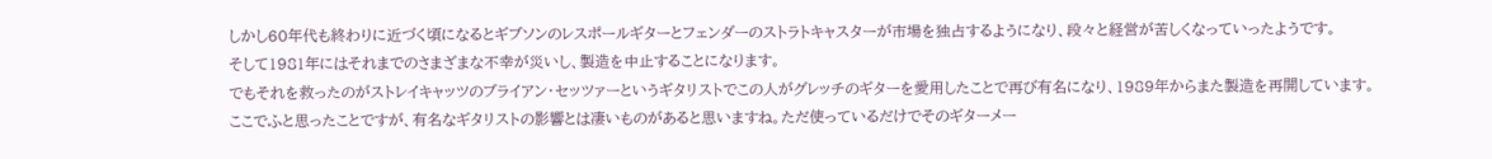しかし60年代も終わりに近づく頃になるとギブソンのレスポールギターとフェンダーのストラトキャスターが市場を独占するようになり、段々と経営が苦しくなっていったようです。
そして1981年にはそれまでのさまざまな不幸が災いし、製造を中止することになります。
でもそれを救ったのがストレイキャッツのブライアン・セッツァーというギタリストでこの人がグレッチのギターを愛用したことで再び有名になり、1989年からまた製造を再開しています。
ここでふと思ったことですが、有名なギタリストの影響とは凄いものがあると思いますね。ただ使っているだけでそのギターメー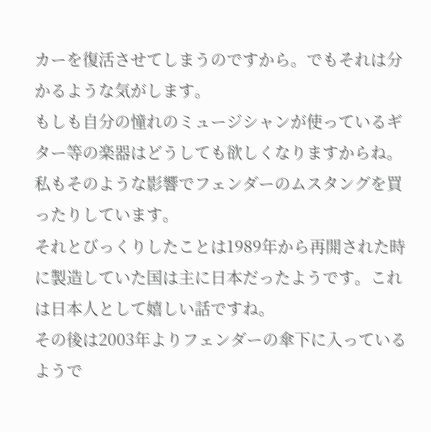カーを復活させてしまうのですから。でもそれは分かるような気がします。
もしも自分の憧れのミュージシャンが使っているギター等の楽器はどうしても欲しくなりますからね。私もそのような影響でフェンダーのムスタングを買ったりしています。
それとびっくりしたことは1989年から再開された時に製造していた国は主に日本だったようです。これは日本人として嬉しい話ですね。
その後は2003年よりフェンダーの傘下に入っているようで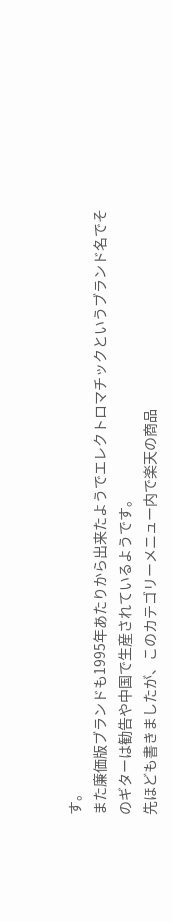す。
また廉価版ブランドも1995年あたりから出来たようでエレクトロマチックというブランド名でそのギターは勧告や中国で生産されているようです。
先ほども書きましたが、このカテゴリーメニュー内で楽天の商品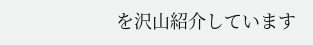を沢山紹介しています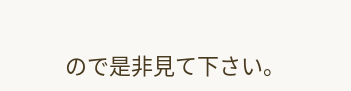ので是非見て下さい。